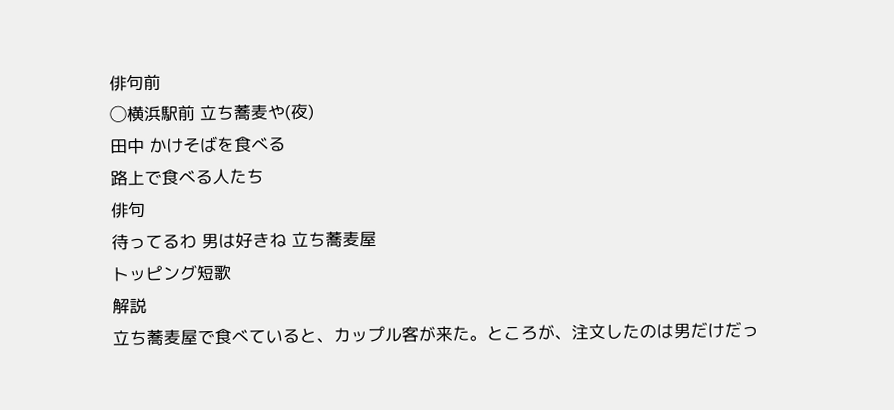俳句前
◯横浜駅前 立ち蕎麦や(夜)
田中 かけそばを食べる
路上で食べる人たち
俳句
待ってるわ 男は好きね 立ち蕎麦屋
トッピング短歌
解説
立ち蕎麦屋で食べていると、カップル客が来た。ところが、注文したのは男だけだっ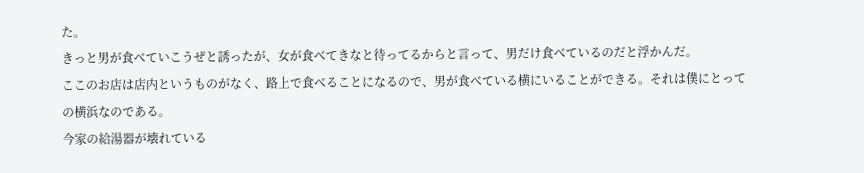た。
きっと男が食べていこうぜと誘ったが、女が食べてきなと待ってるからと言って、男だけ食べているのだと浮かんだ。
ここのお店は店内というものがなく、路上で食べることになるので、男が食べている横にいることができる。それは僕にとっての横浜なのである。
今家の給湯器が壊れている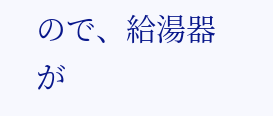ので、給湯器が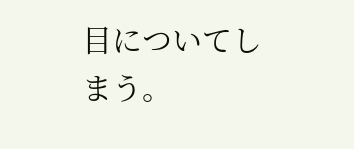目についてしまう。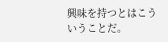興味を持つとはこういうことだ。